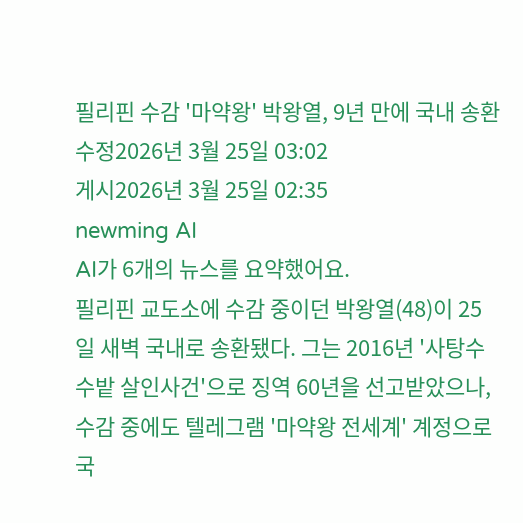필리핀 수감 '마약왕' 박왕열, 9년 만에 국내 송환
수정2026년 3월 25일 03:02
게시2026년 3월 25일 02:35
newming AI
AI가 6개의 뉴스를 요약했어요.
필리핀 교도소에 수감 중이던 박왕열(48)이 25일 새벽 국내로 송환됐다. 그는 2016년 '사탕수수밭 살인사건'으로 징역 60년을 선고받았으나, 수감 중에도 텔레그램 '마약왕 전세계' 계정으로 국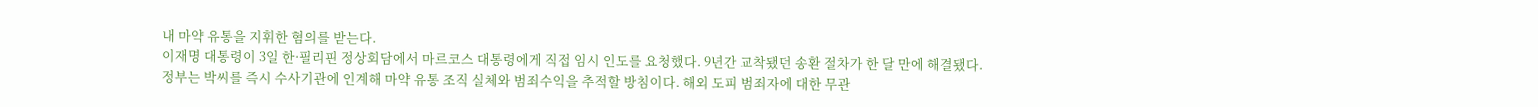내 마약 유통을 지휘한 혐의를 받는다.
이재명 대통령이 3일 한·필리핀 정상회담에서 마르코스 대통령에게 직접 임시 인도를 요청했다. 9년간 교착됐던 송환 절차가 한 달 만에 해결됐다.
정부는 박씨를 즉시 수사기관에 인계해 마약 유통 조직 실체와 범죄수익을 추적할 방침이다. 해외 도피 범죄자에 대한 무관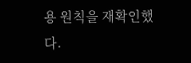용 원칙을 재확인했다.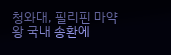청와대, 필리핀 마약왕 국내 송환에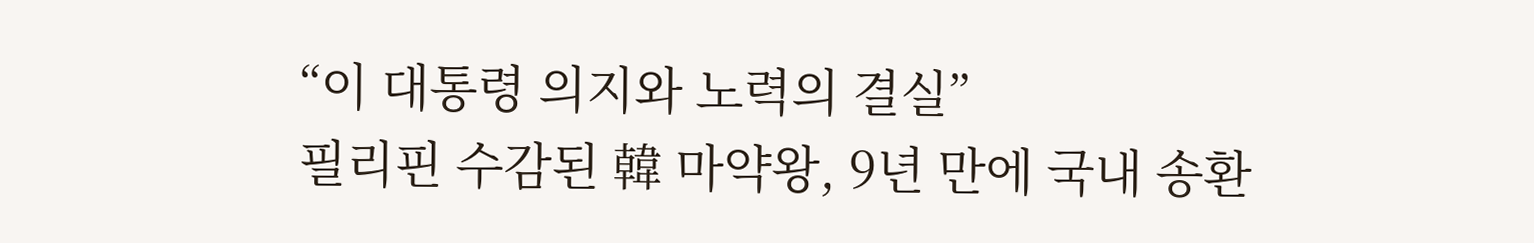“이 대통령 의지와 노력의 결실”
필리핀 수감된 韓 마약왕, 9년 만에 국내 송환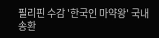필리핀 수감 '한국인 마약왕' 국내 송환